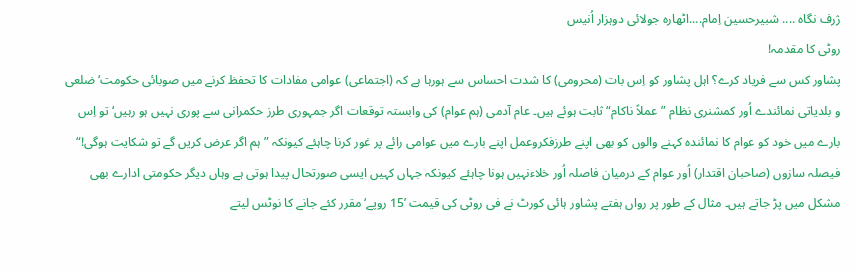ژرف نگاہ .... شبیرحسین اِمام....اٹھارہ جولائی دوہزار اُنیس
روٹی کا مقدمہ!
پشاور کس سے فریاد کرے؟ اہل پشاور کو اِس بات (محرومی) کا شدت احساس سے ہورہا ہے کہ (اجتماعی) عوامی مفادات کا تحفظ کرنے میں صوبائی حکومت‘ ضلعی و بلدیاتی نمائندے اُور کمشنری نظام ”عملاً ناکام“ ثابت ہوئے ہیں۔ عام آدمی (ہم عوام) کی وابستہ توقعات اگر جمہوری طرز حکمرانی سے پوری نہیں ہو رہیں‘ تو اِس بارے میں خود کو عوام کا نمائندہ کہنے والوں کو بھی اپنے طرزفکروعمل اپنے بارے میں عوامی رائے پر غور کرنا چاہئے کیونکہ ”ہم اگر عرض کریں گے تو شکایت ہوگی!“
فیصلہ سازوں (صاحبان اقتدار) اُور عوام کے درمیان فاصلہ اُور خلاءنہیں ہونا چاہئے کیونکہ جہاں کہیں ایسی صورتحال پیدا ہوتی ہے وہاں دیگر حکومتی ادارے بھی مشکل میں پڑ جاتے ہیں۔ مثال کے طور پر رواں ہفتے پشاور ہائی کورٹ نے فی روٹی کی قیمت ’15 روپے‘ مقرر کئے جانے کا نوٹس لیتے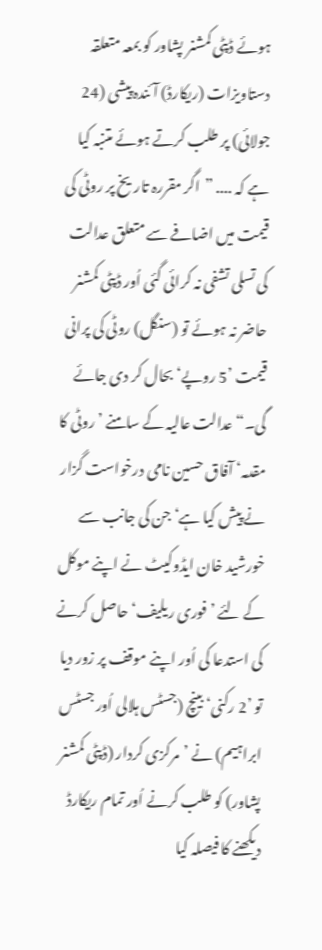ہوئے ڈپٹی کمشنر پشاور کو بمعہ متعلقہ دستاویزات (ریکارڈ) آئندہ پیشی (24 جولائی) پر طلب کرتے ہوئے متنبہ کیا ہے کہ .... ”اگر مقررہ تاریخ پر روٹی کی قیمت میں اضافے سے متعلق عدالت کی تسلی تشفی نہ کرائی گئی اُور ڈپٹی کمشنر حاضر نہ ہوئے تو (سنگل) روٹی کی پرانی قیمت ’5 روپے‘ بحال کر دی جائے گی۔“ عدالت عالیہ کے سامنے ’روٹی کا مقدمہ‘ آفاق حسین نامی درخواست گزار نے پیش کیا ہے‘ جن کی جانب سے خورشید خان ایڈوکیٹ نے اپنے موکل کے لئے ’فوری ریلیف‘ حاصل کرنے کی استدعا کی اُور اپنے موقف پر زور دیا تو ’2 رکنی‘ بینچ (جسٹس ہلالی اُور جسٹس ابراہیم) نے ’مرکزی کردار (ڈپٹی کمشنر پشاور) کو طلب کرنے اُور تمام ریکارڈ دیکھنے کا فیصلہ کیا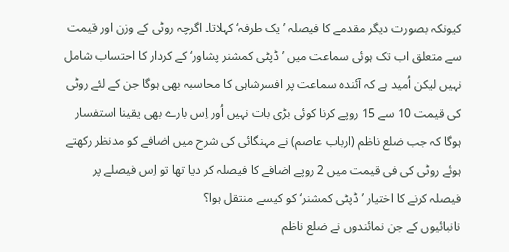کیونکہ بصورت دیگر مقدمے کا فیصلہ ’یک طرفہ‘ کہلاتا۔ اگرچہ روٹی کے وزن اور قیمت سے متعلق اب تک ہوئی سماعت میں ’ڈپٹی کمشنر پشاور‘ کے کردار کا احتساب شامل نہیں لیکن اُمید ہے کہ آئندہ سماعت پر افسرشاہی کا محاسبہ بھی ہوگا جن کے لئے روٹی کی قیمت 10 سے 15 روپے کرنا کوئی بڑی بات نہیں اُور اِس بارے بھی یقینا استفسار ہوگا کہ جب ضلع ناظم (ارباب عاصم) نے مہنگائی کی شرح میں اضافے کو مدنظر رکھتے ہوئے روٹی کی فی قیمت میں 2 روپے اضافے کا فیصلہ کر دیا تھا تو اِس فیصلے پر فیصلہ کرنے کا اختیار ’ڈپٹی کمشنر‘ کو کیسے منتقل ہوا؟
نانبائیوں کے جن نمائندوں نے ضلع ناظم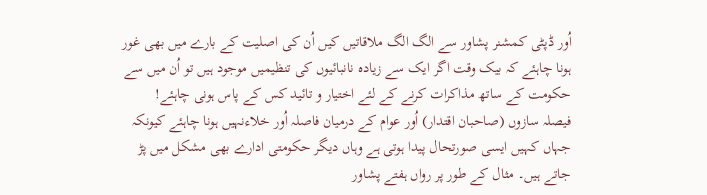اُور ڈپٹی کمشنر پشاور سے الگ الگ ملاقاتیں کیں اُن کی اصلیت کے بارے میں بھی غور ہونا چاہئے کہ بیک وقت اگر ایک سے زیادہ نانبائیوں کی تنظیمیں موجود ہیں تو اُن میں سے حکومت کے ساتھ مذاکرات کرنے کے لئے اختیار و تائید کس کے پاس ہونی چاہئے!
فیصلہ سازوں (صاحبان اقتدار) اُور عوام کے درمیان فاصلہ اُور خلاءنہیں ہونا چاہئے کیونکہ جہاں کہیں ایسی صورتحال پیدا ہوتی ہے وہاں دیگر حکومتی ادارے بھی مشکل میں پڑ جاتے ہیں۔ مثال کے طور پر رواں ہفتے پشاور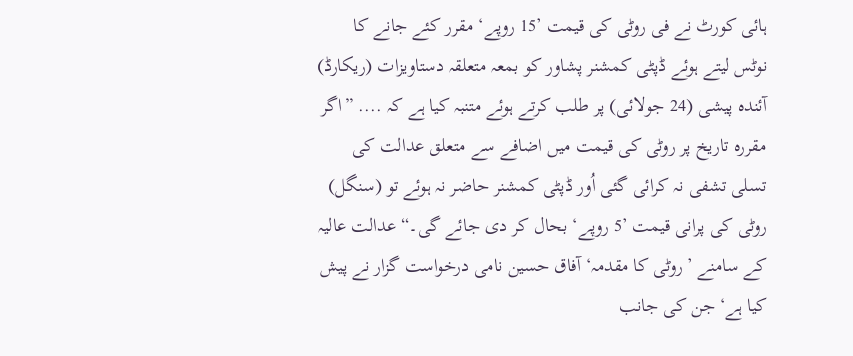ہائی کورٹ نے فی روٹی کی قیمت ’15 روپے‘ مقرر کئے جانے کا نوٹس لیتے ہوئے ڈپٹی کمشنر پشاور کو بمعہ متعلقہ دستاویزات (ریکارڈ) آئندہ پیشی (24 جولائی) پر طلب کرتے ہوئے متنبہ کیا ہے کہ .... ”اگر مقررہ تاریخ پر روٹی کی قیمت میں اضافے سے متعلق عدالت کی تسلی تشفی نہ کرائی گئی اُور ڈپٹی کمشنر حاضر نہ ہوئے تو (سنگل) روٹی کی پرانی قیمت ’5 روپے‘ بحال کر دی جائے گی۔“ عدالت عالیہ کے سامنے ’روٹی کا مقدمہ‘ آفاق حسین نامی درخواست گزار نے پیش کیا ہے‘ جن کی جانب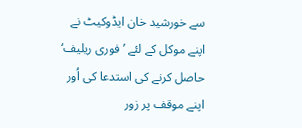سے خورشید خان ایڈوکیٹ نے اپنے موکل کے لئے ’فوری ریلیف‘ حاصل کرنے کی استدعا کی اُور اپنے موقف پر زور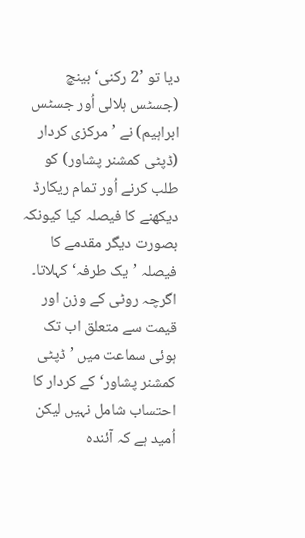دیا تو ’2 رکنی‘ بینچ (جسٹس ہلالی اُور جسٹس ابراہیم) نے ’مرکزی کردار (ڈپٹی کمشنر پشاور) کو طلب کرنے اُور تمام ریکارڈ دیکھنے کا فیصلہ کیا کیونکہ بصورت دیگر مقدمے کا فیصلہ ’یک طرفہ‘ کہلاتا۔ اگرچہ روٹی کے وزن اور قیمت سے متعلق اب تک ہوئی سماعت میں ’ڈپٹی کمشنر پشاور‘ کے کردار کا احتساب شامل نہیں لیکن اُمید ہے کہ آئندہ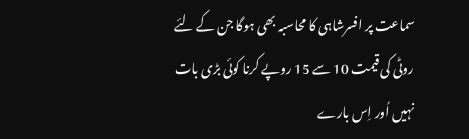سماعت پر افسرشاہی کا محاسبہ بھی ہوگا جن کے لئے روٹی کی قیمت 10 سے 15 روپے کرنا کوئی بڑی بات نہیں اُور اِس بارے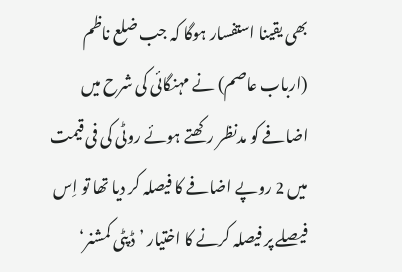بھی یقینا استفسار ہوگا کہ جب ضلع ناظم (ارباب عاصم) نے مہنگائی کی شرح میں اضافے کو مدنظر رکھتے ہوئے روٹی کی فی قیمت میں 2 روپے اضافے کا فیصلہ کر دیا تھا تو اِس فیصلے پر فیصلہ کرنے کا اختیار ’ڈپٹی کمشنر‘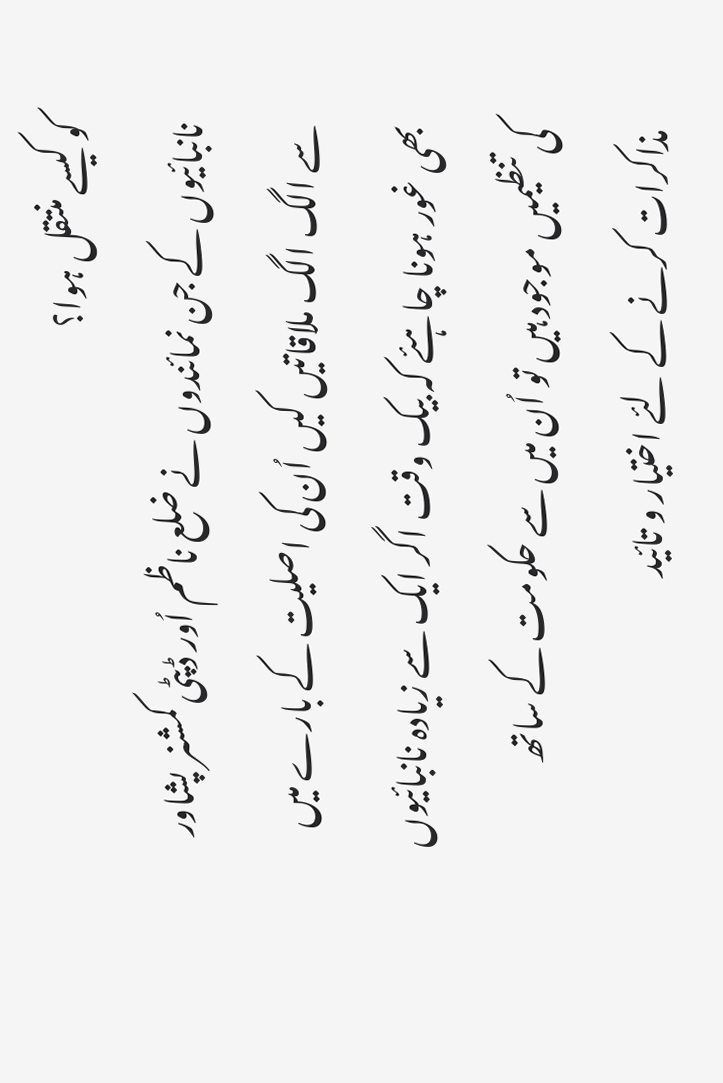کو کیسے منتقل ہوا؟
نانبائیوں کے جن نمائندوں نے ضلع ناظم اُور ڈپٹی کمشنر پشاور سے الگ الگ ملاقاتیں کیں اُن کی اصلیت کے بارے میں بھی غور ہونا چاہئے کہ بیک وقت اگر ایک سے زیادہ نانبائیوں کی تنظیمیں موجود ہیں تو اُن میں سے حکومت کے ساتھ مذاکرات کرنے کے لئے اختیار و تائید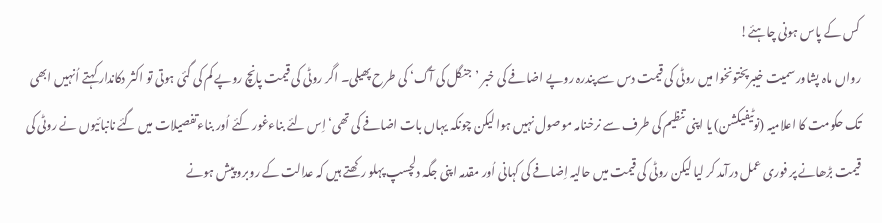کس کے پاس ہونی چاہئے!
رواں ماہ پشاور سمیت خیبرپختونخوا میں روٹی کی قیمت دس سے پندرہ روپے اضافے کی خبر ’جنگل کی آگ‘ کی طرح پھیلی۔ اگر روٹی کی قیمت پانچ روپے کم کی گئی ہوتی تو اکثر دکاندار کہتے اُنہیں ابھی تک حکومت کا اعلامیہ (نوٹیفیکشن) یا اپنی تنظیم کی طرف سے نرخنامہ موصول نہیں ہوا لیکن چونکہ یہاں بات اضافے کی تھی‘ اِس لئے بناءغور کئے اُور بناءتفصیلات میں گئے نانبائیوں نے روٹی کی قیمت بڑھانے پر فوری عمل درآمد کر لیا لیکن روٹی کی قیمت میں حالیہ اِضافے کی کہانی اُور مقدمہ اپنی جگہ دلچسپ پہلو رکھتے ہیں کہ عدالت کے روبرو پیش ہونے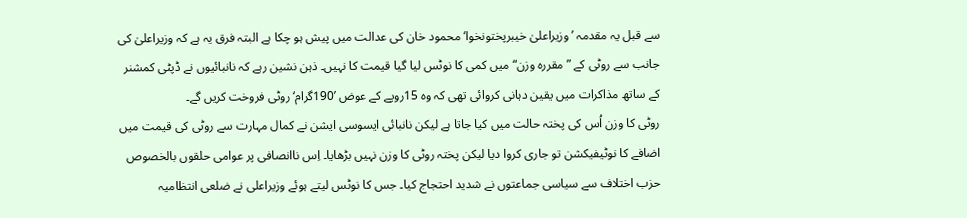سے قبل یہ مقدمہ ’وزیراعلیٰ خیبرپختونخوا‘ محمود خان کی عدالت میں پیش ہو چکا ہے البتہ فرق یہ ہے کہ وزیراعلیٰ کی جانب سے روٹی کے ”مقررہ وزن“ میں کمی کا نوٹس لیا گیا قیمت کا نہیں۔ ذہن نشین رہے کہ نانبائیوں نے ڈپٹی کمشنر کے ساتھ مذاکرات میں یقین دہانی کروائی تھی کہ وہ 15روپے کے عوض ’190گرام‘ روٹی فروخت کریں گے۔
روٹی کا وزن اُس کی پختہ حالت میں کیا جاتا ہے لیکن نانبائی ایسوسی ایشن نے کمال مہارت سے روٹی کی قیمت میں اضافے کا نوٹیفیکشن تو جاری کروا دیا لیکن پختہ روٹی کا وزن نہیں بڑھایا۔ اِس ناانصافی پر عوامی حلقوں بالخصوص حزب اختلاف سے سیاسی جماعتوں نے شدید احتجاج کیا۔ جس کا نوٹس لیتے ہوئے وزیراعلی نے ضلعی انتظامیہ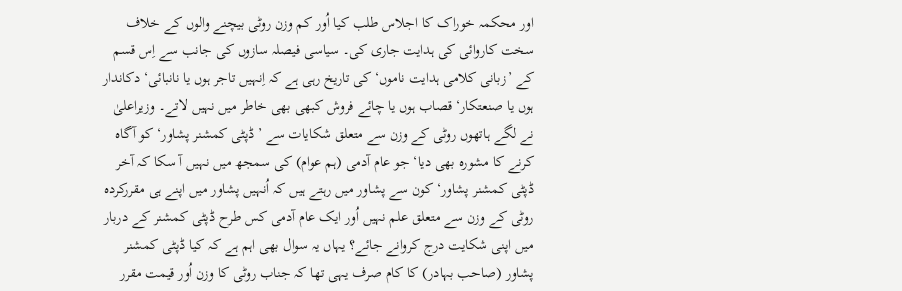اور محکمہ خوراک کا اجلاس طلب کیا اُور کم وزن روٹی بیچنے والوں کے خلاف سخت کاروائی کی ہدایت جاری کی۔ سیاسی فیصلہ سازوں کی جانب سے اِس قسم کے ’زبانی کلامی ہدایت ناموں‘ کی تاریخ رہی ہے کہ اِنہیں تاجر ہوں یا نانبائی‘ دکاندار ہوں یا صنعتکار‘ قصاب ہوں یا چائے فروش کبھی بھی خاطر میں نہیں لاتے۔ وزیراعلیٰ نے لگے ہاتھوں روٹی کے وزن سے متعلق شکایات سے ’ڈپٹی کمشنر پشاور‘ کو آگاہ کرنے کا مشورہ بھی دیا‘ جو عام آدمی (ہم عوام) کی سمجھ میں نہیں آ سکا کہ آخر ڈپٹی کمشنر پشاور‘ کون سے پشاور میں رہتے ہیں کہ اُنہیں پشاور میں اپنے ہی مقررکردہ روٹی کے وزن سے متعلق علم نہیں اُور ایک عام آدمی کس طرح ڈپٹی کمشنر کے دربار میں اپنی شکایت درج کروانے جائے؟ یہاں یہ سوال بھی اہم ہے کہ کیا ڈپٹی کمشنر پشاور (صاحب بہادر) کا کام صرف یہی تھا کہ جناب روٹی کا وزن اُور قیمت مقرر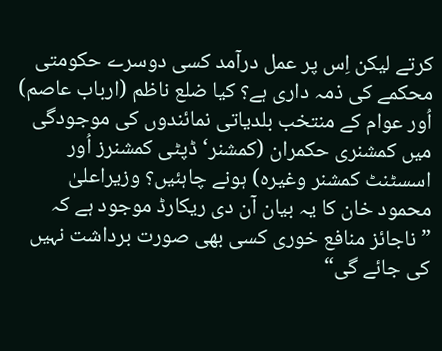کرتے لیکن اِس پر عمل درآمد کسی دوسرے حکومتی محکمے کی ذمہ داری ہے؟ کیا ضلع ناظم (ارباب عاصم) اُور عوام کے منتخب بلدیاتی نمائندوں کی موجودگی میں کمشنری حکمران (کمشنر‘ ڈپٹی کمشنرز اُور اسسٹنٹ کمشنر وغیرہ) ہونے چاہئیں؟ وزیراعلیٰ محمود خان کا یہ بیان آن دی ریکارڈ موجود ہے کہ ”ناجائز منافع خوری کسی بھی صورت برداشت نہیں کی جائے گی“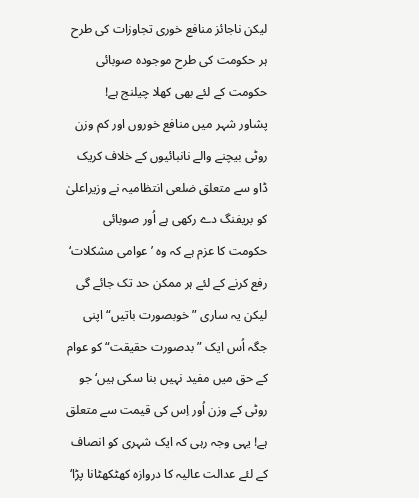لیکن ناجائز منافع خوری تجاوزات کی طرح ہر حکومت کی طرح موجودہ صوبائی حکومت کے لئے بھی کھلا چیلنج ہے!
پشاور شہر میں منافع خوروں اور کم وزن روٹی بیچنے والے نانبائیوں کے خلاف کریک ڈاو سے متعلق ضلعی انتظامیہ نے وزیراعلیٰ کو بریفنگ دے رکھی ہے اُور صوبائی حکومت کا عزم ہے کہ وہ ’عوامی مشکلات‘ رفع کرنے کے لئے ہر ممکن حد تک جائے گی لیکن یہ ساری ”خوبصورت باتیں“ اپنی جگہ اُس ایک ”بدصورت حقیقت“ کو عوام کے حق میں مفید نہیں بنا سکی ہیں‘ جو روٹی کے وزن اُور اِس کی قیمت سے متعلق ہے! یہی وجہ رہی کہ ایک شہری کو انصاف کے لئے عدالت عالیہ کا دروازہ کھٹکھٹانا پڑا‘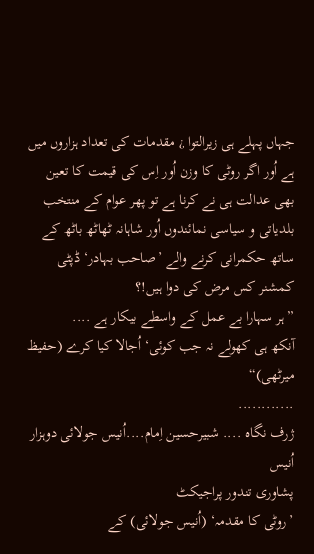جہاں پہلے ہی زیرالتوا ¿ مقدمات کی تعداد ہزاروں میں ہے اُور اگر روٹی کا وزن اُور اِس کی قیمت کا تعین بھی عدالت ہی نے کرنا ہے تو پھر عوام کے منتخب بلدیاتی و سیاسی نمائندوں اُور شاہانہ ٹھاٹھ باٹھ کے ساتھ حکمرانی کرنے والے ’صاحب بہادر‘ ڈپٹی کمشنر کس مرض کی دوا ہیں!؟
”ہر سہارا بے عمل کے واسطے بیکار ہے ....
آنکھ ہی کھولے نہ جب کوئی‘ اُجالا کیا کرے (حفیظ میرٹھی)“
............
ژرف نگاہ .... شبیرحسین اِمام....اُنیس جولائی دوہزار اُنیس
پشاوری تندور پراجیکٹ
’روٹی کا مقدمہ‘ (اُنیس جولائی) کے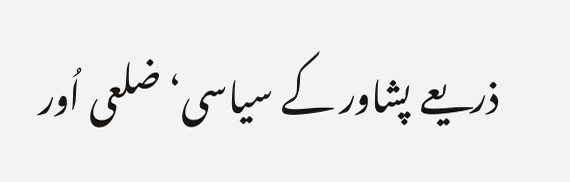ذریعے پشاور کے سیاسی‘ ضلعی اُور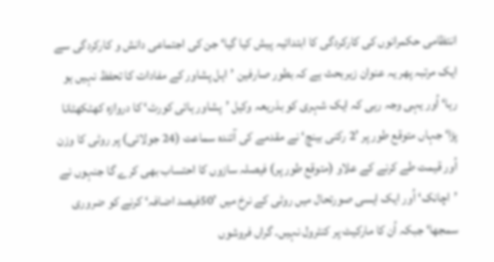انتظامی حکمرانوں کی کارکردگی کا ابتدائیہ پیش کیا گیا‘ جن کی اجتماعی دانش و کارکردگی سے ایک مرتبہ پھر یہ عنوان زیربحث ہے کہ بطور صارفین ’اہل پشاور کے مفادات کا تحفظ نہیں ہو رہا‘ اُور یہی وجہ رہی کہ ایک شہری کو بذریعہ وکیل ’پشاور ہائی کورٹ‘ کا دروازہ کھٹکھٹانا پڑا‘ جہاں متوقع طور پر ’2 رکنی بینچ‘ نے مقدمے کی آئندہ سماعت (24 جولائی) پر روٹی کا وزن اُور قیمت طے کرنے کے علاو (متوقع طور پر) فیصلہ سازوں کا احتساب بھی کرے گا جنہوں نے ’اچانک‘ اُور ایک ایسی صورتحال میں روٹی کے نرخ میں ’50فیصد اضافہ‘ کرنے کو ضروری سمجھا‘ جبکہ اُن کا مارکیٹ پر کنٹرول نہیں۔ گراں فروشوں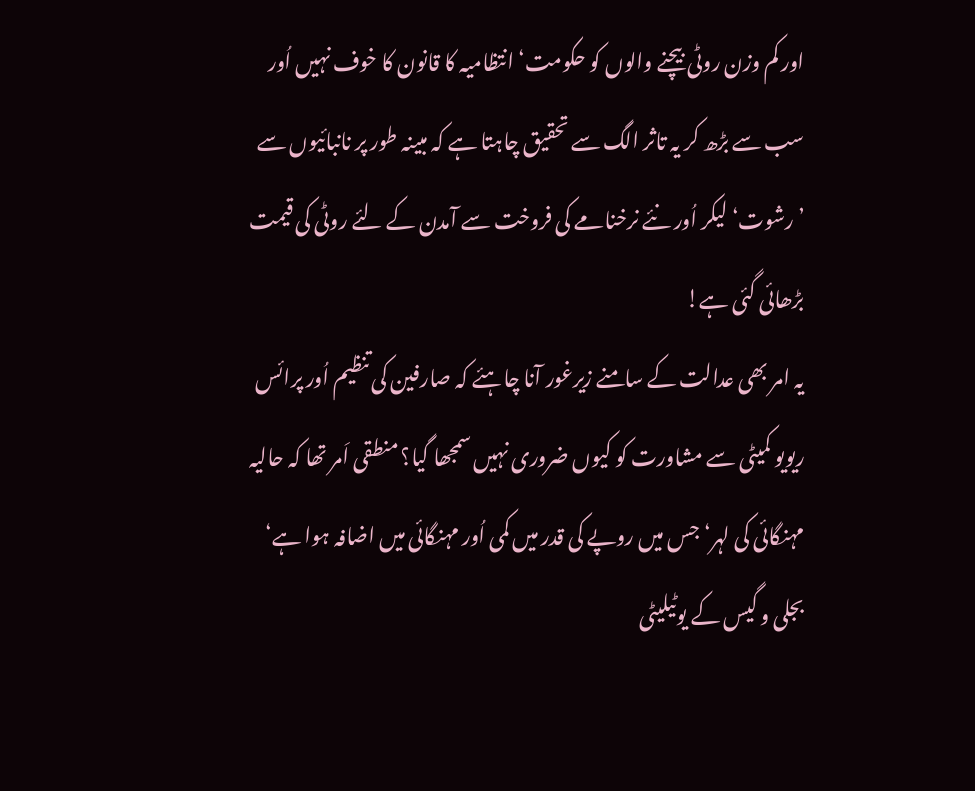اور کم وزن روٹی بیچنے والوں کو حکومت‘ انتظامیہ کا قانون کا خوف نہیں اُور سب سے بڑھ کر یہ تاثر الگ سے تحقیق چاہتا ہے کہ مبینہ طور پر نانبائیوں سے ’رشوت‘ لیکر اُور نئے نرخنامے کی فروخت سے آمدن کے لئے روٹی کی قیمت بڑھائی گئی ہے!
یہ امر بھی عدالت کے سامنے زیرغور آنا چاہئے کہ صارفین کی تنظیم اُور پرائس ریویو کمیٹی سے مشاورت کو کیوں ضروری نہیں سمجھا گیا؟ منطقی اَمر تھا کہ حالیہ مہنگائی کی لہر‘ جس میں روپے کی قدر میں کمی اُور مہنگائی میں اضافہ ہوا ہے‘ بجلی و گیس کے یوٹیلیٹی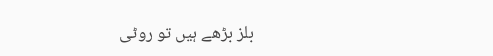بلز بڑھے ہیں تو روٹی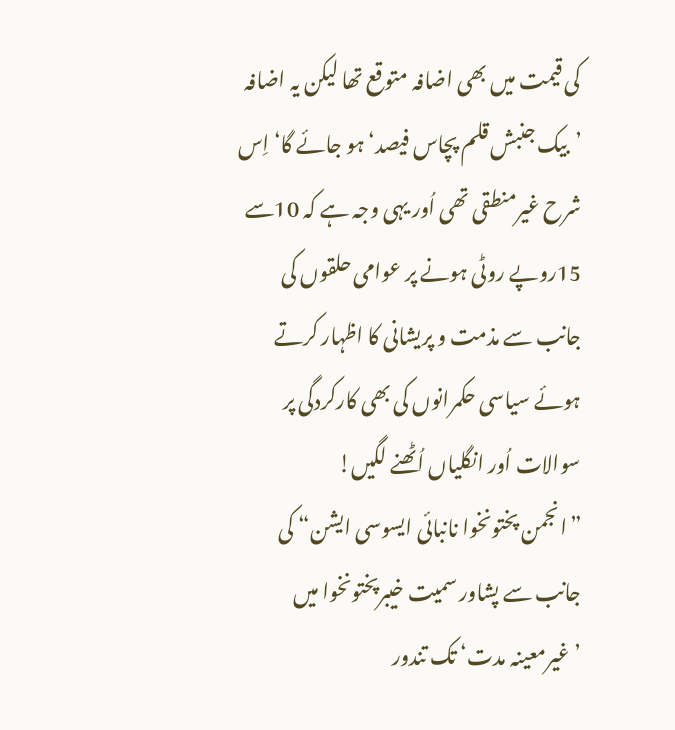کی قیمت میں بھی اضافہ متوقع تھا لیکن یہ اضافہ ’بیک جنبش قلم پچاس فیصد‘ ہو جائے گا‘ اِس شرح غیرمنطقی تھی اُور یہی وجہ ہے کہ 10سے 15روپے روٹی ہونے پر عوامی حلقوں کی جانب سے مذمت و پریشانی کا اظہار کرتے ہوئے سیاسی حکمرانوں کی بھی کارکردگی پر سوالات اُور انگلیاں اُٹھنے لگیں!
”انجمن پختونخوا نانبائی ایسوسی ایشن“ کی جانب سے پشاور سمیت خیبرپختونخوا میں ’غیرمعینہ مدت‘ تک تندور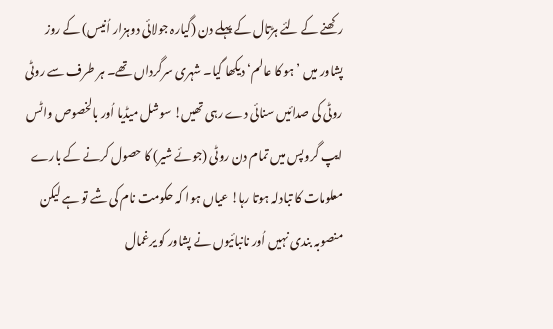رکھنے کے لئے ہڑتال کے پہلے دن (گیارہ جولائی دوہزار اُنیس) کے روز پشاور میں ’ہو کا عالم‘ دیکھا گیا۔ شہری سرگرداں تھے۔ ہر طرف سے روٹی روٹی کی صدائیں سنائی دے رہی تھیں! سوشل میڈیا اُور بالخصوص واٹس ایپ گروپس میں تمام دن روٹی (جوئے شیر) کا حصول کرنے کے بارے معلومات کا تبادلہ ہوتا رہا! عیاں ہوا کہ حکومت نام کی شے تو ہے لیکن منصوبہ بندی نہیں اُور نانبائیوں نے پشاور کو یرغمال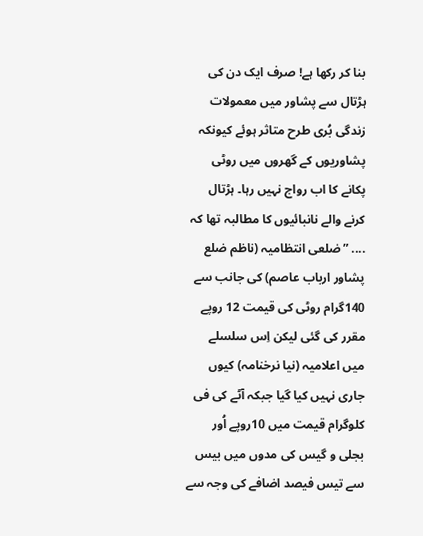بنا کر رکھا ہے! صرف ایک دن کی ہڑتال سے پشاور میں معمولات زندگی بُری طرح متاثر ہوئے کیونکہ پشاوریوں کے گھروں میں روٹی پکانے کا اب رواج نہیں رہا۔ ہڑتال کرنے والے نانبائیوں کا مطالبہ تھا کہ .... ”ضلعی انتظامیہ (ناظم ضلع پشاور ارباب عاصم) کی جانب سے 140گرام روٹی کی قیمت 12 روپے مقرر کی گئی لیکن اِس سلسلے میں اعلامیہ (نیا نرخنامہ) کیوں جاری نہیں کیا گیا جبکہ آٹے کی فی کلوگرام قیمت میں 10روپے اُور بجلی و گیس کی مدوں میں بیس سے تیس فیصد اضافے کی وجہ سے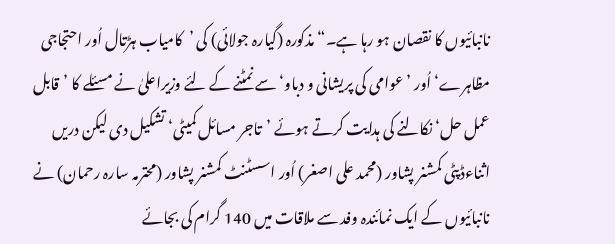نانبائیوں کا نقصان ہو رہا ہے۔“ مذکورہ (گیارہ جولائی) کی ’کامیاب ہڑتال اُور احتجاجی مظاہرے‘ اُور ’عوامی کی پریشانی و دباو‘ سے نمٹنے کے لئے وزیراعلیٰ نے مسئلے کا ’قابل عمل حل‘ نکالنے کی ہدایت کرتے ہوئے ’تاجر مسائل کمیٹی‘ تشکیل دی لیکن دریں اثناءڈپٹی کمشنر پشاور (محمد علی اصغر) اُور اسسٹنٹ کمشنر پشاور (محترمہ سارہ رحمان) نے نانبائیوں کے ایک نمائندہ وفد سے ملاقات میں 140 گرام کی بجائے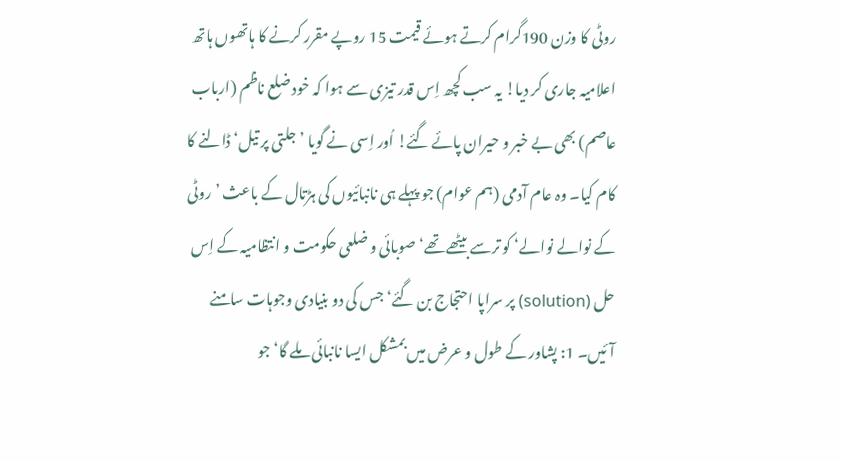روٹی کا وزن 190گرام کرتے ہوئے قیمت 15 روپے مقرر کرنے کا ہاتھوں ہاتھ اعلامیہ جاری کر دیا! یہ سب کچھ اِس قدر تیزی سے ہوا کہ خود ضلع ناظم (ارباب عاصم) بھی بے خبر و حیران پائے گئے! اُور اِسی نے گویا ’جلتی پر تیل‘ ڈالنے کا کام کیا۔ وہ عام آدمی (ہم عوام) جو پہلے ہی نانبائیوں کی ہڑتال کے باعث ’روٹی کے نوالے نوالے‘ کو ترسے بیٹھے تھے‘ صوبائی و ضلعی حکومت و انتظامیہ کے اِس حل (solution) پر سراپا احتجاج بن گئے‘ جس کی دو بنیادی وجوہات سامنے آئیں۔ 1: پشاور کے طول و عرض میں بمشکل ایسا نانبائی ملے گا‘ جو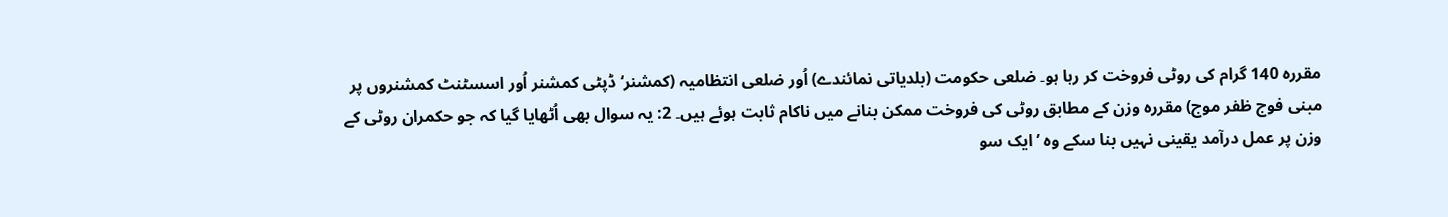مقررہ 140 گرام کی روٹی فروخت کر رہا ہو۔ ضلعی حکومت (بلدیاتی نمائندے) اُور ضلعی انتظامیہ (کمشنر‘ ڈپٹی کمشنر اُور اسسٹنٹ کمشنروں پر مبنی فوج ظفر موج) مقررہ وزن کے مطابق روٹی کی فروخت ممکن بنانے میں ناکام ثابت ہوئے ہیں۔ 2: یہ سوال بھی اُٹھایا گیا کہ جو حکمران روٹی کے وزن پر عمل درآمد یقینی نہیں بنا سکے وہ ’ایک سو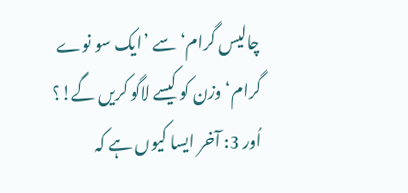چالیس گرام‘ سے ’ایک سو نوے گرام‘ وزن کو کیسے لاگو کریں گے!؟ اُور 3: آخر ایسا کیوں ہے کہ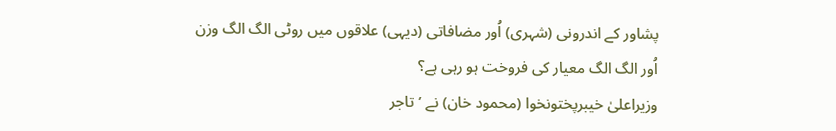پشاور کے اندرونی (شہری) اُور مضافاتی (دیہی) علاقوں میں روٹی الگ الگ وزن اُور الگ الگ معیار کی فروخت ہو رہی ہے؟
وزیراعلیٰ خیبرپختونخوا (محمود خان) نے ’تاجر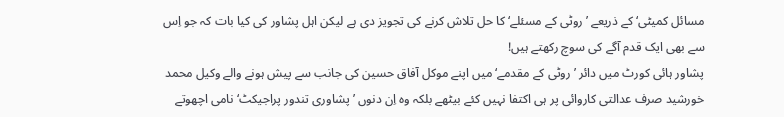مسائل کمیٹی‘ کے ذریعے ’روٹی کے مسئلے‘ کا حل تلاش کرنے کی تجویز دی ہے لیکن اہل پشاور کی کیا بات کہ جو اِس سے بھی ایک قدم آگے کی سوچ رکھتے ہیں!
پشاور ہائی کورٹ میں دائر ’روٹی کے مقدمے‘ میں اپنے موکل آفاق حسین کی جانب سے پیش ہونے والے وکیل محمد خورشید صرف عدالتی کاروائی پر ہی اکتفا نہیں کئے بیٹھے بلکہ وہ اِن دنوں ’پشاوری تندور پراجیکٹ‘ نامی اچھوتے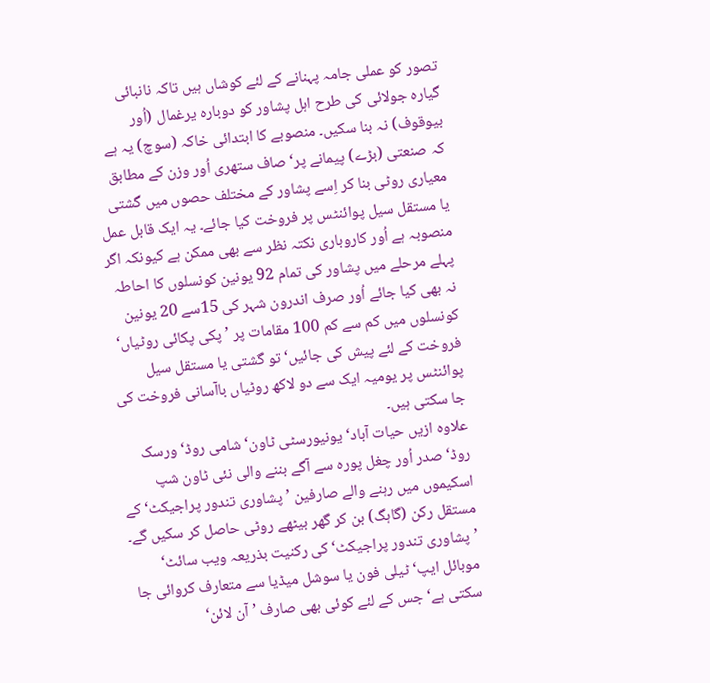تصور کو عملی جامہ پہنانے کے لئے کوشاں ہیں تاکہ نانبائی گیارہ جولائی کی طرح اہل پشاور کو دوبارہ یرغمال (اُور بیوقوف) نہ بنا سکیں۔ منصوبے کا ابتدائی خاکہ (سوچ) یہ ہے کہ صنعتی (بڑے) پیمانے پر‘ صاف ستھری اُور وزن کے مطابق معیاری روٹی بنا کر اِسے پشاور کے مختلف حصوں میں گشتی یا مستقل سیل پوائنٹس پر فروخت کیا جائے۔ یہ ایک قابل عمل منصوبہ ہے اُور کاروباری نکتہ نظر سے بھی ممکن ہے کیونکہ اگر پہلے مرحلے میں پشاور کی تمام 92 یونین کونسلوں کا احاطہ نہ بھی کیا جائے اُور صرف اندرون شہر کی 15سے 20 یونین کونسلوں میں کم سے کم 100 مقامات پر ’پکی پکائی روٹیاں‘ فروخت کے لئے پیش کی جائیں‘ تو گشتی یا مستقل سیل پوائنٹس پر یومیہ ایک سے دو لاکھ روٹیاں باآسانی فروخت کی جا سکتی ہیں۔
علاوہ ازیں حیات آباد‘ یونیورسٹی ٹاون‘ شامی روڈ‘ ورسک روڈ‘ صدر اُور چغل پورہ سے آگے بننے والی نئی ٹاون شپ اسکیموں میں رہنے والے صارفین ’پشاوری تندور پراجیکٹ‘ کے مستقل رکن (گاہگ) بن کر گھر بیٹھے روٹی حاصل کر سکیں گے۔ ’پشاوری تندور پراجیکٹ‘ کی رکنیت بذریعہ ویب سائٹ‘ موبائل ایپ‘ ٹیلی فون یا سوشل میڈیا سے متعارف کروائی جا سکتی ہے‘ جس کے لئے کوئی بھی صارف ’آن لائن‘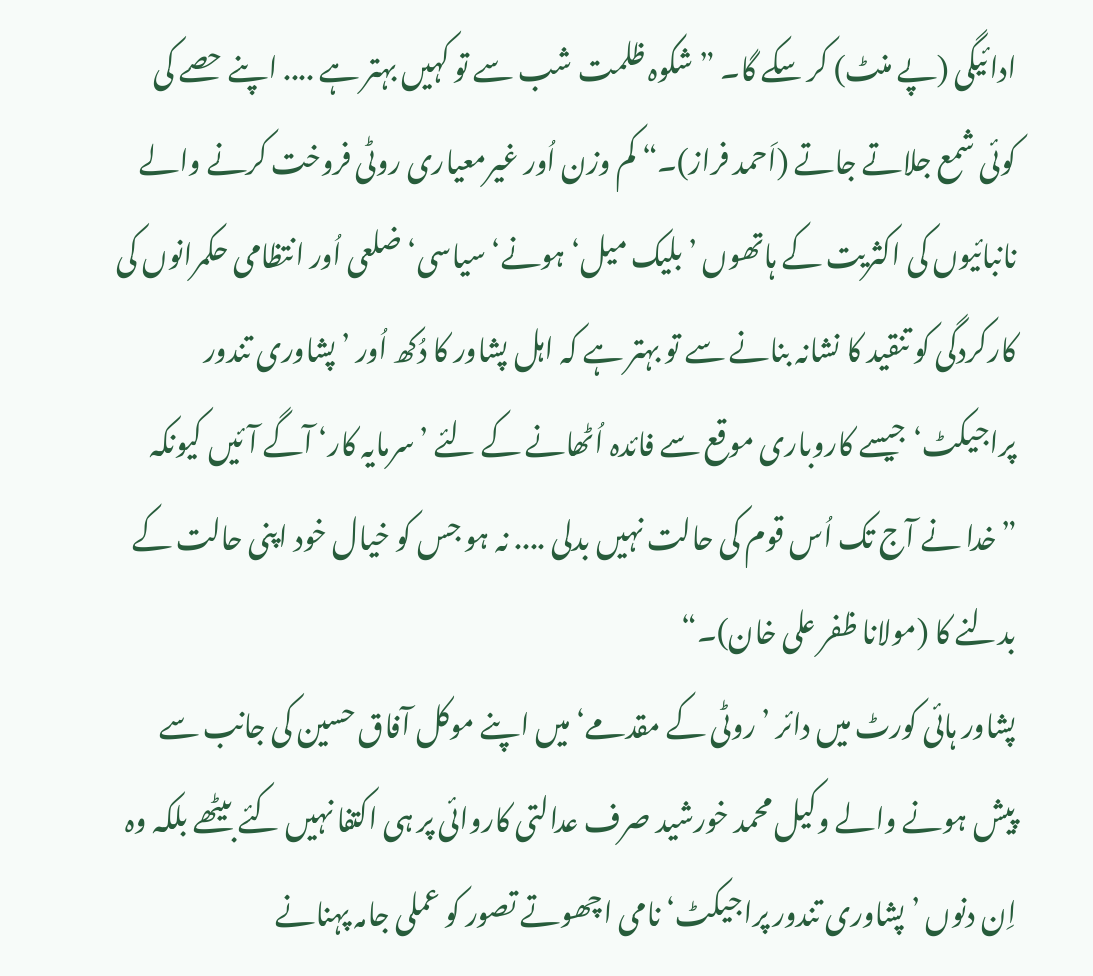ادائیگی (پے منٹ) کر سکے گا۔ ”شکوہ ظلمت شب سے تو کہیں بہتر ہے .... اپنے حصے کی کوئی شمع جلاتے جاتے (اَحمد فراز)۔“ کم وزن اُور غیرمعیاری روٹی فروخت کرنے والے نانبائیوں کی اکثریت کے ہاتھوں ’بلیک میل‘ ہونے‘ سیاسی‘ ضلعی اُور انتظامی حکمرانوں کی کارکردگی کو تنقید کا نشانہ بنانے سے تو بہتر ہے کہ اہل پشاور کا دُکھ اُور ’پشاوری تندور پراجیکٹ‘ جیسے کاروباری موقع سے فائدہ اُٹھانے کے لئے ’سرمایہ کار‘ آگے آئیں کیونکہ ”خدا نے آج تک اُس قوم کی حالت نہیں بدلی .... نہ ہو جس کو خیال خود اپنی حالت کے بدلنے کا (مولانا ظفر علی خان)۔“
پشاور ہائی کورٹ میں دائر ’روٹی کے مقدمے‘ میں اپنے موکل آفاق حسین کی جانب سے پیش ہونے والے وکیل محمد خورشید صرف عدالتی کاروائی پر ہی اکتفا نہیں کئے بیٹھے بلکہ وہ اِن دنوں ’پشاوری تندور پراجیکٹ‘ نامی اچھوتے تصور کو عملی جامہ پہنانے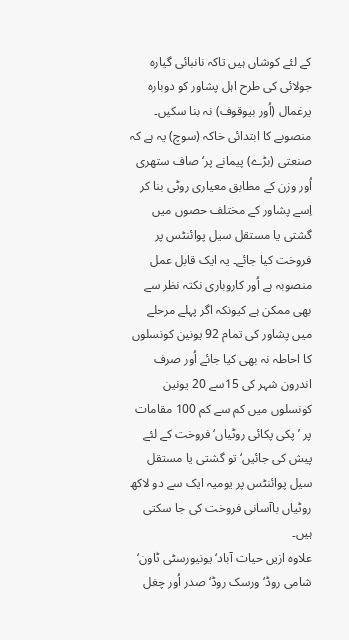کے لئے کوشاں ہیں تاکہ نانبائی گیارہ جولائی کی طرح اہل پشاور کو دوبارہ یرغمال (اُور بیوقوف) نہ بنا سکیں۔ منصوبے کا ابتدائی خاکہ (سوچ) یہ ہے کہ صنعتی (بڑے) پیمانے پر‘ صاف ستھری اُور وزن کے مطابق معیاری روٹی بنا کر اِسے پشاور کے مختلف حصوں میں گشتی یا مستقل سیل پوائنٹس پر فروخت کیا جائے۔ یہ ایک قابل عمل منصوبہ ہے اُور کاروباری نکتہ نظر سے بھی ممکن ہے کیونکہ اگر پہلے مرحلے میں پشاور کی تمام 92 یونین کونسلوں کا احاطہ نہ بھی کیا جائے اُور صرف اندرون شہر کی 15سے 20 یونین کونسلوں میں کم سے کم 100 مقامات پر ’پکی پکائی روٹیاں‘ فروخت کے لئے پیش کی جائیں‘ تو گشتی یا مستقل سیل پوائنٹس پر یومیہ ایک سے دو لاکھ روٹیاں باآسانی فروخت کی جا سکتی ہیں۔
علاوہ ازیں حیات آباد‘ یونیورسٹی ٹاون‘ شامی روڈ‘ ورسک روڈ‘ صدر اُور چغل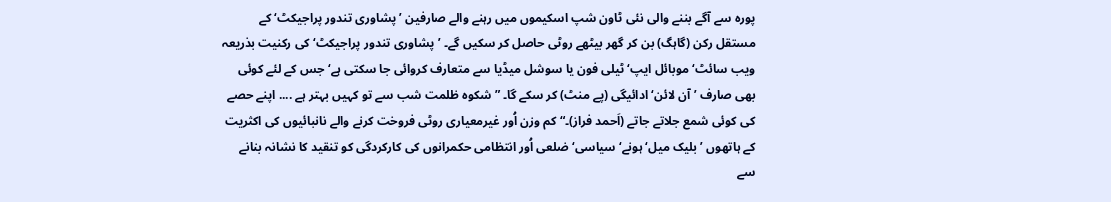پورہ سے آگے بننے والی نئی ٹاون شپ اسکیموں میں رہنے والے صارفین ’پشاوری تندور پراجیکٹ‘ کے مستقل رکن (گاہگ) بن کر گھر بیٹھے روٹی حاصل کر سکیں گے۔ ’پشاوری تندور پراجیکٹ‘ کی رکنیت بذریعہ ویب سائٹ‘ موبائل ایپ‘ ٹیلی فون یا سوشل میڈیا سے متعارف کروائی جا سکتی ہے‘ جس کے لئے کوئی بھی صارف ’آن لائن‘ ادائیگی (پے منٹ) کر سکے گا۔ ”شکوہ ظلمت شب سے تو کہیں بہتر ہے .... اپنے حصے کی کوئی شمع جلاتے جاتے (اَحمد فراز)۔“ کم وزن اُور غیرمعیاری روٹی فروخت کرنے والے نانبائیوں کی اکثریت کے ہاتھوں ’بلیک میل‘ ہونے‘ سیاسی‘ ضلعی اُور انتظامی حکمرانوں کی کارکردگی کو تنقید کا نشانہ بنانے سے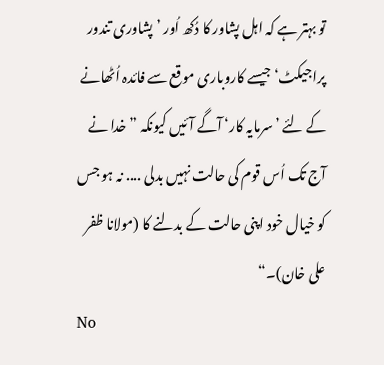تو بہتر ہے کہ اہل پشاور کا دُکھ اُور ’پشاوری تندور پراجیکٹ‘ جیسے کاروباری موقع سے فائدہ اُٹھانے کے لئے ’سرمایہ کار‘ آگے آئیں کیونکہ ”خدا نے آج تک اُس قوم کی حالت نہیں بدلی .... نہ ہو جس کو خیال خود اپنی حالت کے بدلنے کا (مولانا ظفر علی خان)۔“
No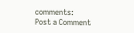comments:
Post a Comment